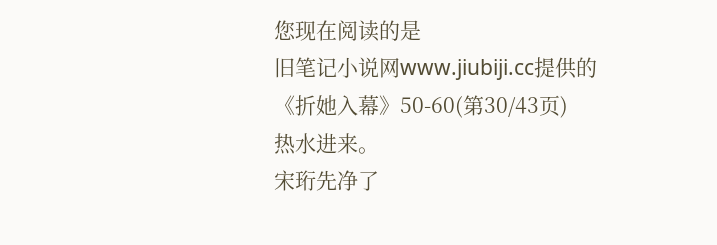您现在阅读的是
旧笔记小说网www.jiubiji.cc提供的《折她入幕》50-60(第30/43页)
热水进来。
宋珩先净了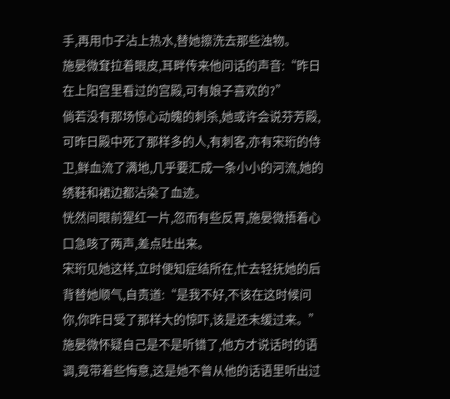手,再用巾子沾上热水,替她擦洗去那些浊物。
施晏微耷拉着眼皮,耳畔传来他问话的声音:“昨日在上阳宫里看过的宫殿,可有娘子喜欢的?”
倘若没有那场惊心动魄的刺杀,她或许会说芬芳殿,可昨日殿中死了那样多的人,有刺客,亦有宋珩的侍卫,鲜血流了满地,几乎要汇成一条小小的河流,她的绣鞋和裙边都沾染了血迹。
恍然间眼前猩红一片,忽而有些反胃,施晏微捂着心口急咳了两声,差点吐出来。
宋珩见她这样,立时便知症结所在,忙去轻抚她的后背替她顺气,自责道:“是我不好,不该在这时候问你,你昨日受了那样大的惊吓,该是还未缓过来。”
施晏微怀疑自己是不是听错了,他方才说话时的语调,竟带着些悔意,这是她不曾从他的话语里听出过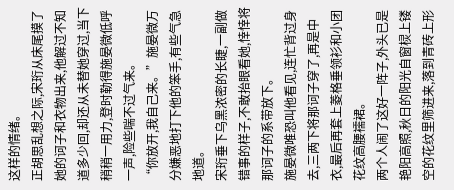这样的情绪。
正胡思乱想之际,宋珩从床尾摸了她的诃子和衣物出来,他解过不知道多少回,却还从未替她穿过,当下稍稍一用力,登时勒得施晏微低呼一声,险些喘不过气来。
“你放开,我自己来。”施晏微万分嫌恶地打下他的笨手,有些气急地道。
宋珩垂下乌黑浓密的长睫,一副做错事的样子,不敢抬眼看她,悻悻将那诃子的系带放下。
施晏微唯恐叫他看见,连忙背过身去,三两下将那诃子穿了,再是中衣,最后再套上菱格垂领衫和小团花纹高腰襦裙。
两个人闹了这好一阵子,外头已是艳阳高照,秋日的阳光自窗棂上镂空的花纹里筛进来,落到青砖上形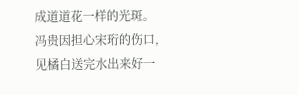成道道花一样的光斑。
冯贵因担心宋珩的伤口,见橘白送完水出来好一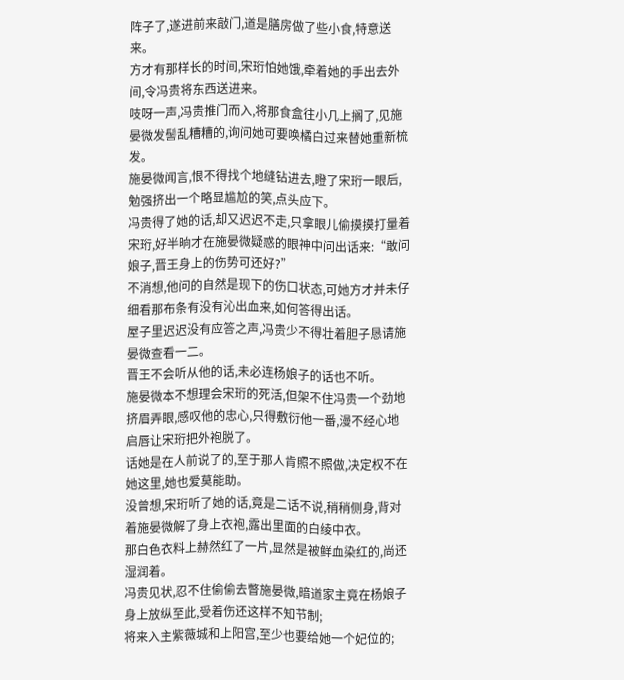阵子了,遂进前来敲门,道是膳房做了些小食,特意送来。
方才有那样长的时间,宋珩怕她饿,牵着她的手出去外间,令冯贵将东西送进来。
吱呀一声,冯贵推门而入,将那食盒往小几上搁了,见施晏微发髻乱糟糟的,询问她可要唤橘白过来替她重新梳发。
施晏微闻言,恨不得找个地缝钻进去,瞪了宋珩一眼后,勉强挤出一个略显尴尬的笑,点头应下。
冯贵得了她的话,却又迟迟不走,只拿眼儿偷摸摸打量着宋珩,好半晌才在施晏微疑惑的眼神中问出话来:“敢问娘子,晋王身上的伤势可还好?”
不消想,他问的自然是现下的伤口状态,可她方才并未仔细看那布条有没有沁出血来,如何答得出话。
屋子里迟迟没有应答之声,冯贵少不得壮着胆子恳请施晏微查看一二。
晋王不会听从他的话,未必连杨娘子的话也不听。
施晏微本不想理会宋珩的死活,但架不住冯贵一个劲地挤眉弄眼,感叹他的忠心,只得敷衍他一番,漫不经心地启唇让宋珩把外袍脱了。
话她是在人前说了的,至于那人肯照不照做,决定权不在她这里,她也爱莫能助。
没曾想,宋珩听了她的话,竟是二话不说,稍稍侧身,背对着施晏微解了身上衣袍,露出里面的白绫中衣。
那白色衣料上赫然红了一片,显然是被鲜血染红的,尚还湿润着。
冯贵见状,忍不住偷偷去瞥施晏微,暗道家主竟在杨娘子身上放纵至此,受着伤还这样不知节制;
将来入主紫薇城和上阳宫,至少也要给她一个妃位的;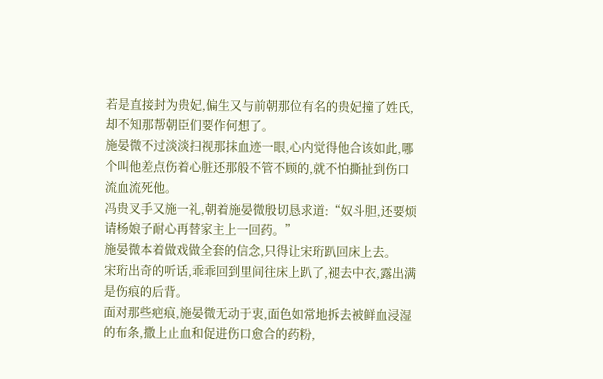若是直接封为贵妃,偏生又与前朝那位有名的贵妃撞了姓氏,却不知那帮朝臣们要作何想了。
施晏微不过淡淡扫视那抹血迹一眼,心内觉得他合该如此,哪个叫他差点伤着心脏还那般不管不顾的,就不怕撕扯到伤口流血流死他。
冯贵叉手又施一礼,朝着施晏微殷切恳求道:“奴斗胆,还要烦请杨娘子耐心再替家主上一回药。”
施晏微本着做戏做全套的信念,只得让宋珩趴回床上去。
宋珩出奇的听话,乖乖回到里间往床上趴了,褪去中衣,露出满是伤痕的后背。
面对那些疤痕,施晏微无动于衷,面色如常地拆去被鲜血浸湿的布条,撒上止血和促进伤口愈合的药粉,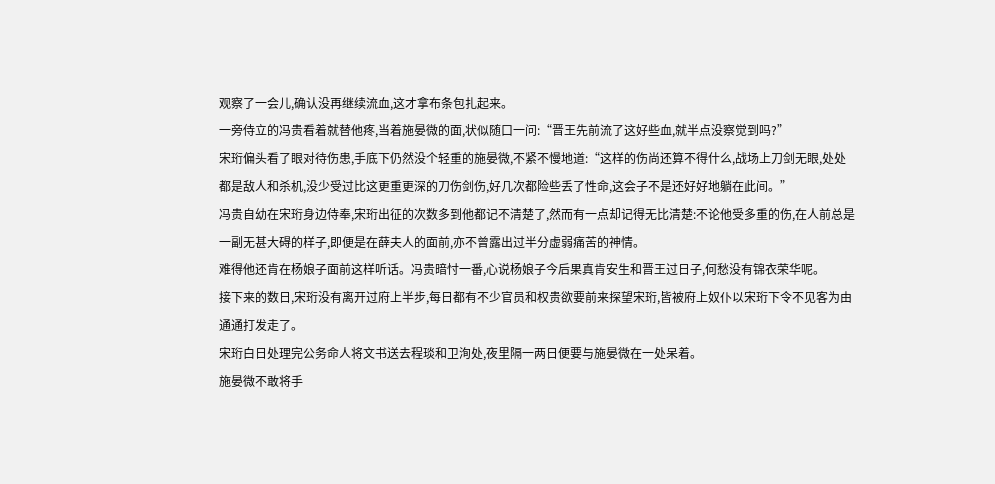观察了一会儿,确认没再继续流血,这才拿布条包扎起来。
一旁侍立的冯贵看着就替他疼,当着施晏微的面,状似随口一问:“晋王先前流了这好些血,就半点没察觉到吗?”
宋珩偏头看了眼对待伤患,手底下仍然没个轻重的施晏微,不紧不慢地道:“这样的伤尚还算不得什么,战场上刀剑无眼,处处都是敌人和杀机,没少受过比这更重更深的刀伤剑伤,好几次都险些丢了性命,这会子不是还好好地躺在此间。”
冯贵自幼在宋珩身边侍奉,宋珩出征的次数多到他都记不清楚了,然而有一点却记得无比清楚:不论他受多重的伤,在人前总是一副无甚大碍的样子,即便是在薛夫人的面前,亦不曾露出过半分虚弱痛苦的神情。
难得他还肯在杨娘子面前这样听话。冯贵暗忖一番,心说杨娘子今后果真肯安生和晋王过日子,何愁没有锦衣荣华呢。
接下来的数日,宋珩没有离开过府上半步,每日都有不少官员和权贵欲要前来探望宋珩,皆被府上奴仆以宋珩下令不见客为由通通打发走了。
宋珩白日处理完公务命人将文书送去程琰和卫洵处,夜里隔一两日便要与施晏微在一处呆着。
施晏微不敢将手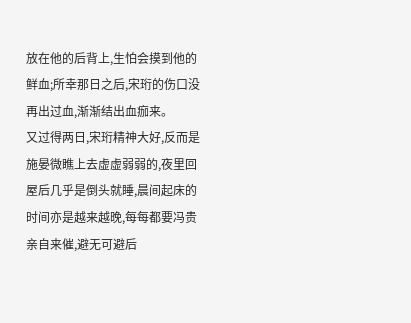放在他的后背上,生怕会摸到他的鲜血;所幸那日之后,宋珩的伤口没再出过血,渐渐结出血痂来。
又过得两日,宋珩精神大好,反而是施晏微瞧上去虚虚弱弱的,夜里回屋后几乎是倒头就睡,晨间起床的时间亦是越来越晚,每每都要冯贵亲自来催,避无可避后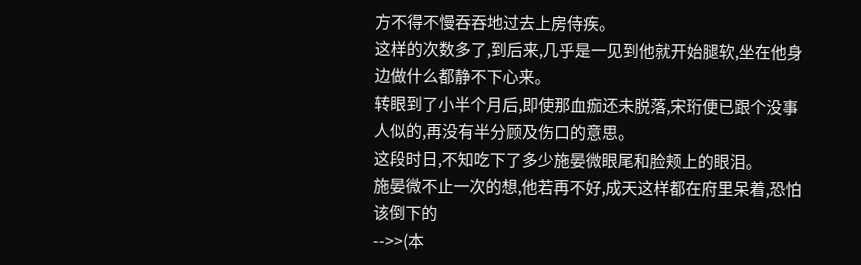方不得不慢吞吞地过去上房侍疾。
这样的次数多了,到后来,几乎是一见到他就开始腿软,坐在他身边做什么都静不下心来。
转眼到了小半个月后,即使那血痂还未脱落,宋珩便已跟个没事人似的,再没有半分顾及伤口的意思。
这段时日,不知吃下了多少施晏微眼尾和脸颊上的眼泪。
施晏微不止一次的想,他若再不好,成天这样都在府里呆着,恐怕该倒下的
-->>(本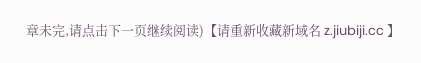章未完,请点击下一页继续阅读)【请重新收藏新域名 z.jiubiji.cc 】